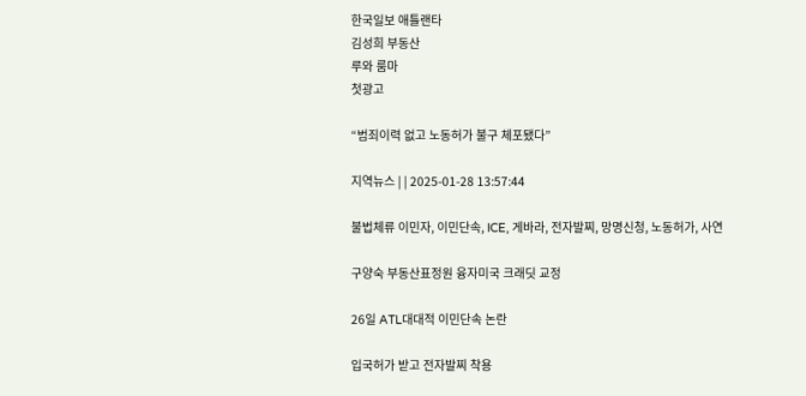한국일보 애틀랜타
김성희 부동산
루와 룸마
첫광고

“범죄이력 없고 노동허가 불구 체포됐다”

지역뉴스 | | 2025-01-28 13:57:44

불법체류 이민자, 이민단속, ICE, 게바라, 전자발찌, 망명신청, 노동허가, 사연

구양숙 부동산표정원 융자미국 크래딧 교정

26일 ATL대대적 이민단속 논란

입국허가 받고 전자발찌 착용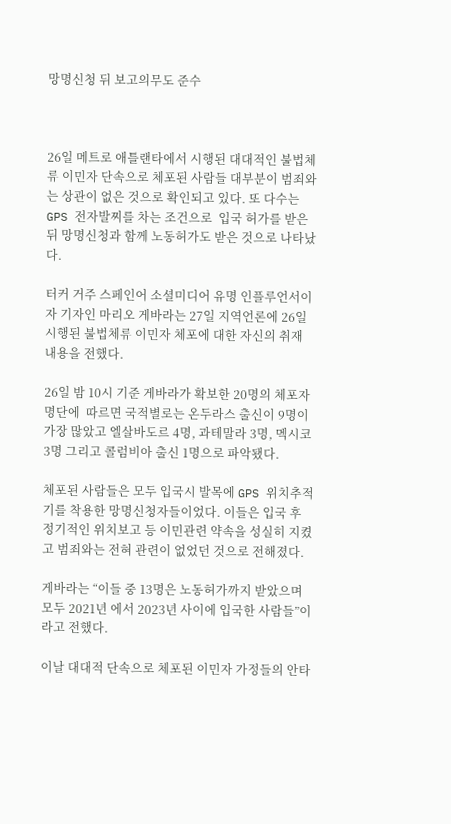망명신청 뒤 보고의무도 준수



26일 메트로 애틀랜타에서 시행된 대대적인 불법체류 이민자 단속으로 체포된 사람들 대부분이 범죄와는 상관이 없은 것으로 확인되고 있다. 또 다수는 GPS 전자발찌를 차는 조건으로  입국 허가를 받은 뒤 망명신청과 함께 노동허가도 받은 것으로 나타났다.

터커 거주 스페인어 소셜미디어 유명 인플루언서이자 기자인 마리오 게바라는 27일 지역언론에 26일 시행된 불법체류 이민자 체포에 대한 자신의 취재 내용을 전했다.

26일 밤 10시 기준 게바라가 확보한 20명의 체포자 명단에  따르면 국적별로는 온두라스 출신이 9명이 가장 많았고 엘살바도르 4명, 과테말라 3명, 멕시코 3명 그리고 콜럼비아 출신 1명으로 파악됐다.

체포된 사람들은 모두 입국시 발목에 GPS 위치추적기를 착용한 망명신청자들이었다. 이들은 입국 후 정기적인 위치보고 등 이민관련 약속을 성실히 지켰고 범죄와는 전혀 관련이 없었던 것으로 전해졌다.

게바라는 “이들 중 13명은 노동허가까지 받았으며 모두 2021년 에서 2023년 사이에 입국한 사람들”이라고 전했다.

이날 대대적 단속으로 체포된 이민자 가정들의 안타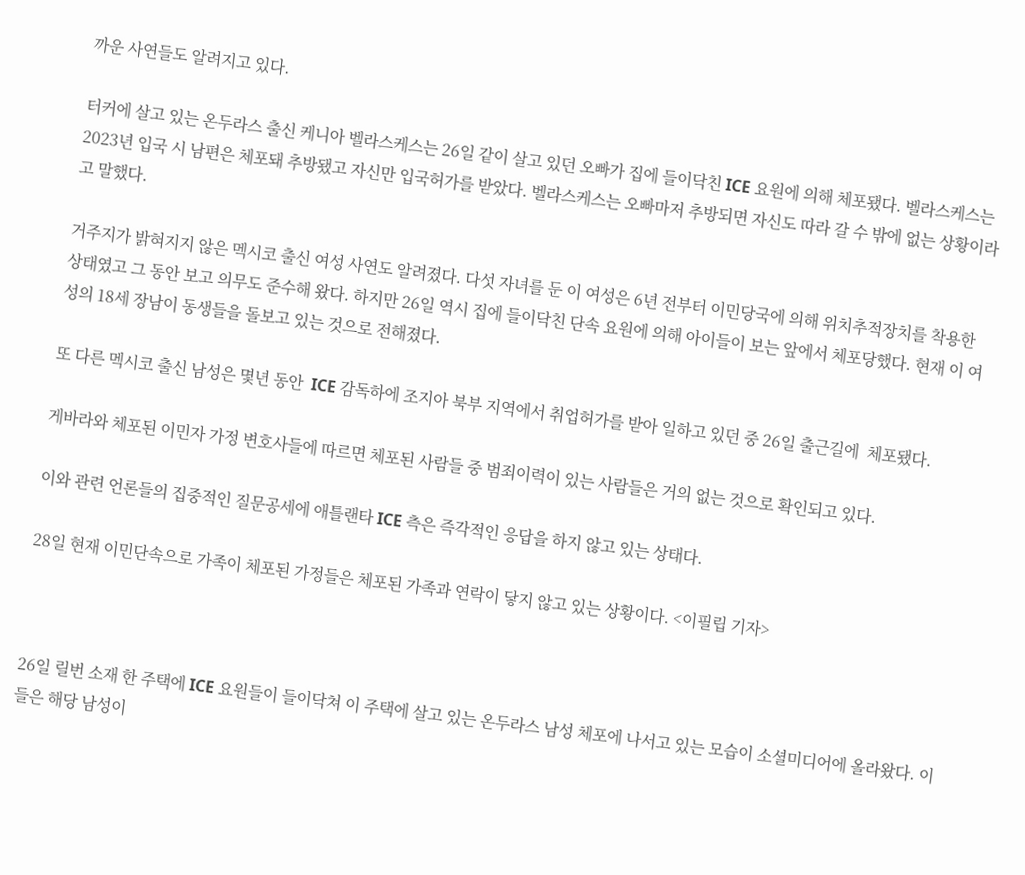까운 사연들도 알려지고 있다.

터커에 살고 있는 온두라스 출신 케니아 벨라스케스는 26일 같이 살고 있던 오빠가 집에 들이닥친 ICE 요원에 의해 체포됐다. 벨라스케스는 2023년 입국 시 남편은 체포돼 추방됐고 자신만 입국허가를 받았다. 벨라스케스는 오빠마저 추방되면 자신도 따라 갈 수 밖에 없는 상황이라고 말했다.

거주지가 밝혀지지 않은 멕시코 출신 여성 사연도 알려졌다. 다섯 자녀를 둔 이 여성은 6년 전부터 이민당국에 의해 위치추적장치를 착용한 상태였고 그 동안 보고 의무도 준수해 왔다. 하지만 26일 역시 집에 들이닥친 단속 요원에 의해 아이들이 보는 앞에서 체포당했다. 현재 이 여성의 18세 장남이 동생들을 돌보고 있는 것으로 전해졌다.

또 다른 멕시코 출신 남성은 몇년 동안  ICE 감독하에 조지아 북부 지역에서 취업허가를 받아 일하고 있던 중 26일 출근길에  체포됐다.

게바라와 체포된 이민자 가정 변호사들에 따르면 체포된 사람들 중 범죄이력이 있는 사람들은 거의 없는 것으로 확인되고 있다.

이와 관련 언론들의 집중적인 질문공세에 애틀랜타 ICE 측은 즉각적인 응답을 하지 않고 있는 상태다.

28일 현재 이민단속으로 가족이 체포된 가정들은 체포된 가족과 연락이 닿지 않고 있는 상황이다. <이필립 기자>



26일 릴번 소재 한 주택에 ICE 요원들이 들이닥쳐 이 주택에 살고 있는 온두라스 남성 체포에 나서고 있는 모습이 소셜미디어에 올라왔다. 이들은 해당 남성이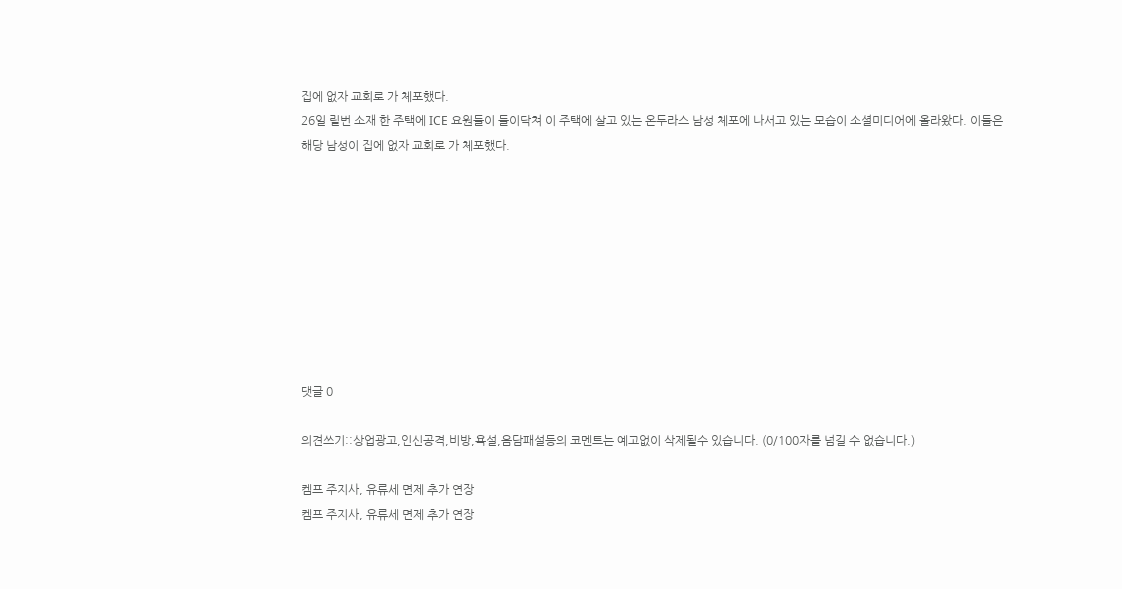집에 없자 교회로 가 체포했다.
26일 릴번 소재 한 주택에 ICE 요원들이 들이닥쳐 이 주택에 살고 있는 온두라스 남성 체포에 나서고 있는 모습이 소셜미디어에 올라왔다. 이들은 해당 남성이 집에 없자 교회로 가 체포했다.









댓글 0

의견쓰기::상업광고,인신공격,비방,욕설,음담패설등의 코멘트는 예고없이 삭제될수 있습니다. (0/100자를 넘길 수 없습니다.)

켐프 주지사, 유류세 면제 추가 연장
켐프 주지사, 유류세 면제 추가 연장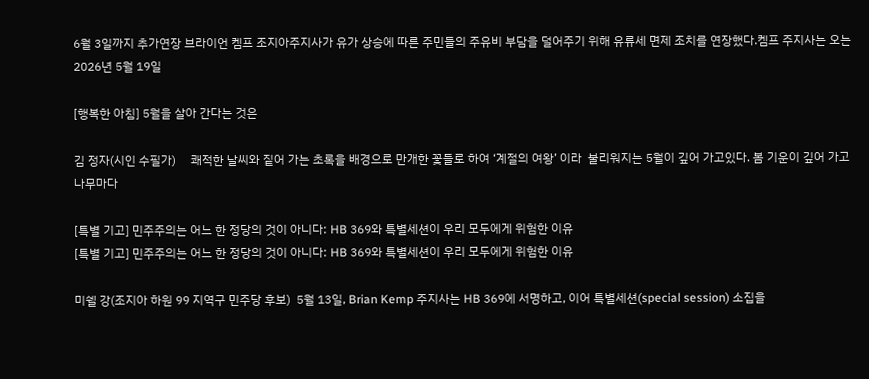6월 3일까지 추가연장 브라이언 켐프 조지아주지사가 유가 상승에 따른 주민들의 주유비 부담을 덜어주기 위해 유류세 면제 조치를 연장했다.켐프 주지사는 오는 2026년 5월 19일

[행복한 아침] 5월을 살아 간다는 것은

김 정자(시인 수필가)     쾌적한 날씨와 짙어 가는 초록을 배경으로 만개한 꽃들로 하여 ‘계절의 여왕’ 이라  불리워지는 5월이 깊어 가고있다. 봄 기운이 깊어 가고 나무마다

[특별 기고] 민주주의는 어느 한 정당의 것이 아니다: HB 369와 특별세션이 우리 모두에게 위험한 이유
[특별 기고] 민주주의는 어느 한 정당의 것이 아니다: HB 369와 특별세션이 우리 모두에게 위험한 이유

미쉘 강(조지아 하원 99 지역구 민주당 후보)  5월 13일, Brian Kemp 주지사는 HB 369에 서명하고, 이어 특별세션(special session) 소집을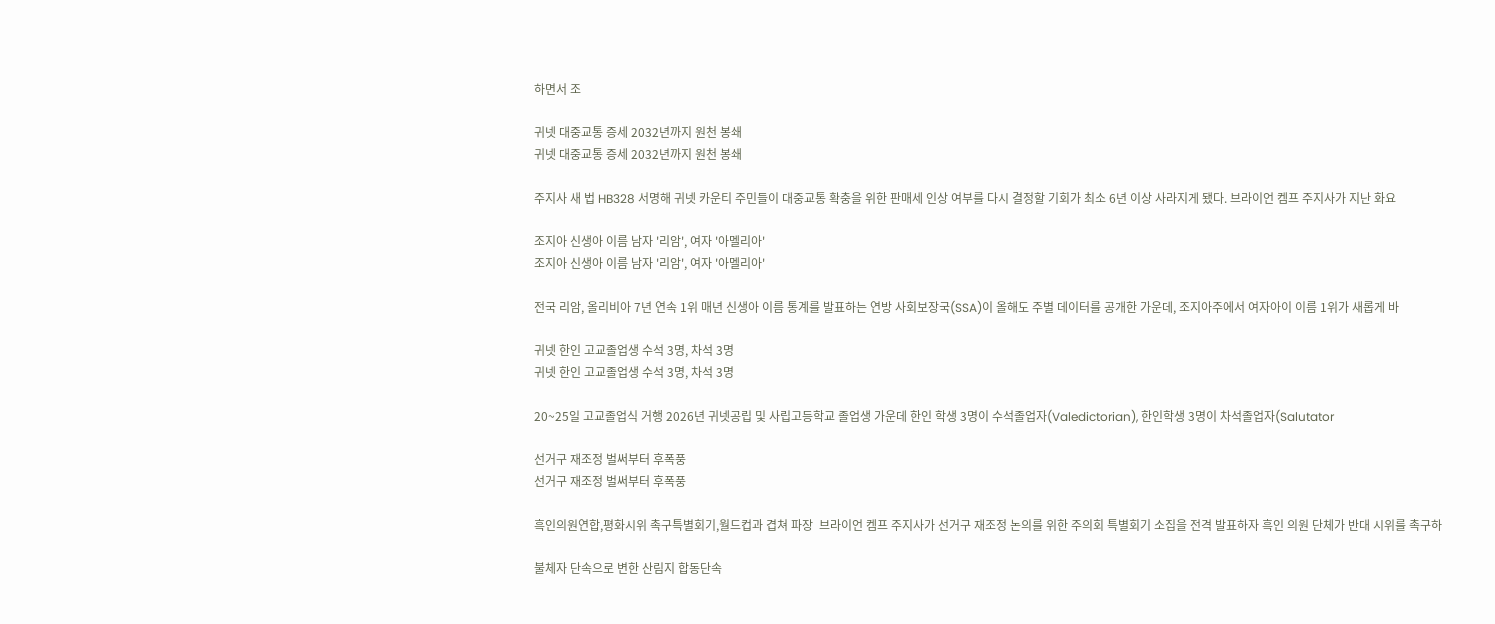하면서 조

귀넷 대중교통 증세 2032년까지 원천 봉쇄
귀넷 대중교통 증세 2032년까지 원천 봉쇄

주지사 새 법 HB328 서명해 귀넷 카운티 주민들이 대중교통 확충을 위한 판매세 인상 여부를 다시 결정할 기회가 최소 6년 이상 사라지게 됐다. 브라이언 켐프 주지사가 지난 화요

조지아 신생아 이름 남자 '리암', 여자 '아멜리아'
조지아 신생아 이름 남자 '리암', 여자 '아멜리아'

전국 리암, 올리비아 7년 연속 1위 매년 신생아 이름 통계를 발표하는 연방 사회보장국(SSA)이 올해도 주별 데이터를 공개한 가운데, 조지아주에서 여자아이 이름 1위가 새롭게 바

귀넷 한인 고교졸업생 수석 3명, 차석 3명
귀넷 한인 고교졸업생 수석 3명, 차석 3명

20~25일 고교졸업식 거행 2026년 귀넷공립 및 사립고등학교 졸업생 가운데 한인 학생 3명이 수석졸업자(Valedictorian), 한인학생 3명이 차석졸업자(Salutator

선거구 재조정 벌써부터 후폭풍
선거구 재조정 벌써부터 후폭풍

흑인의원연합,평화시위 촉구특별회기,월드컵과 겹쳐 파장  브라이언 켐프 주지사가 선거구 재조정 논의를 위한 주의회 특별회기 소집을 전격 발표하자 흑인 의원 단체가 반대 시위를 촉구하

불체자 단속으로 변한 산림지 합동단속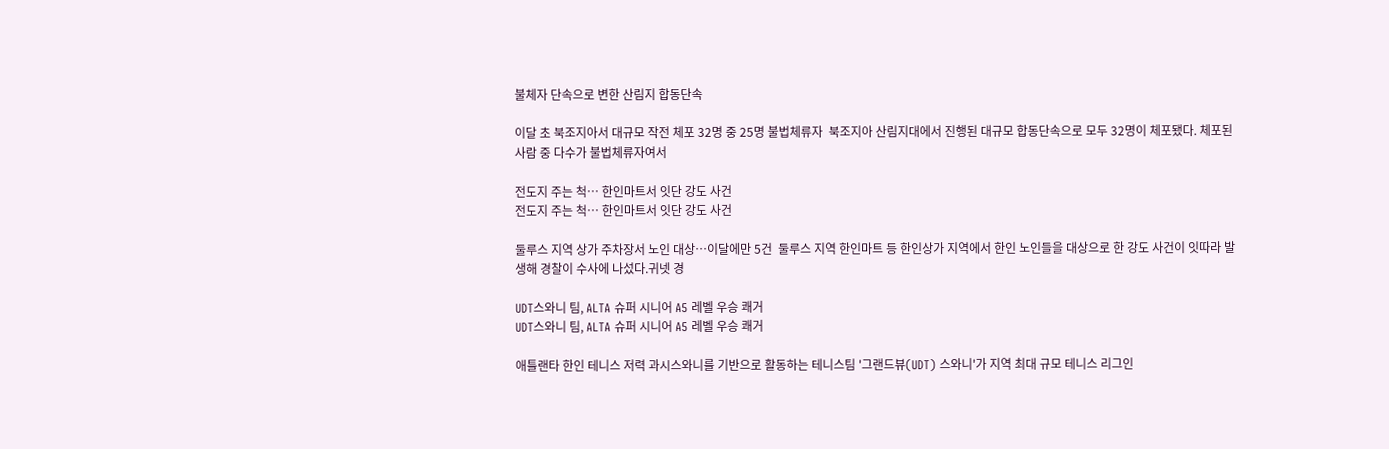불체자 단속으로 변한 산림지 합동단속

이달 초 북조지아서 대규모 작전 체포 32명 중 25명 불법체류자  북조지아 산림지대에서 진행된 대규모 합동단속으로 모두 32명이 체포됐다. 체포된 사람 중 다수가 불법체류자여서

전도지 주는 척… 한인마트서 잇단 강도 사건
전도지 주는 척… 한인마트서 잇단 강도 사건

둘루스 지역 상가 주차장서 노인 대상…이달에만 5건  둘루스 지역 한인마트 등 한인상가 지역에서 한인 노인들을 대상으로 한 강도 사건이 잇따라 발생해 경찰이 수사에 나섰다.귀넷 경

UDT스와니 팀, ALTA 슈퍼 시니어 A5 레벨 우승 쾌거
UDT스와니 팀, ALTA 슈퍼 시니어 A5 레벨 우승 쾌거

애틀랜타 한인 테니스 저력 과시스와니를 기반으로 활동하는 테니스팀 '그랜드뷰(UDT) 스와니'가 지역 최대 규모 테니스 리그인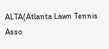ALTA(Atlanta Lawn Tennis Asso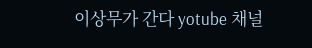이상무가 간다 yotube 채널